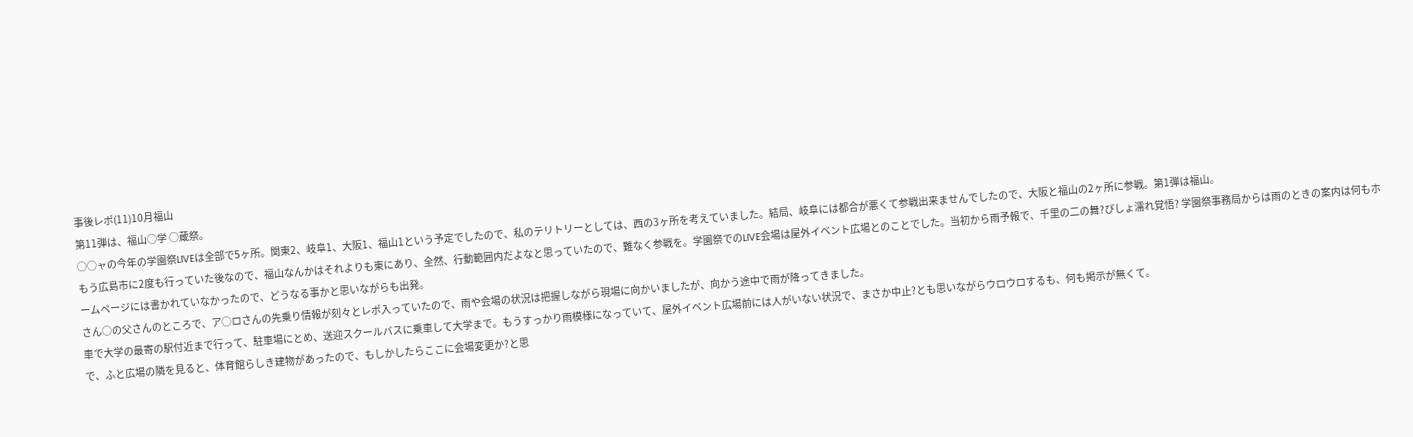事後レポ(11)10月福山
第11弾は、福山○学 ○蔵祭。
○○ャの今年の学園祭LIVEは全部で5ヶ所。関東2、岐阜1、大阪1、福山1という予定でしたので、私のテリトリーとしては、西の3ヶ所を考えていました。結局、岐阜には都合が悪くて参戦出来ませんでしたので、大阪と福山の2ヶ所に参戦。第1弾は福山。
もう広島市に2度も行っていた後なので、福山なんかはそれよりも東にあり、全然、行動範囲内だよなと思っていたので、難なく参戦を。学園祭でのLIVE会場は屋外イベント広場とのことでした。当初から雨予報で、千里の二の舞?びしょ濡れ覚悟? 学園祭事務局からは雨のときの案内は何もホームページには書かれていなかったので、どうなる事かと思いながらも出発。
さん○の父さんのところで、ア○ロさんの先乗り情報が刻々とレポ入っていたので、雨や会場の状況は把握しながら現場に向かいましたが、向かう途中で雨が降ってきました。
車で大学の最寄の駅付近まで行って、駐車場にとめ、送迎スクールバスに乗車して大学まで。もうすっかり雨模様になっていて、屋外イベント広場前には人がいない状況で、まさか中止?とも思いながらウロウロするも、何も掲示が無くて。
で、ふと広場の隣を見ると、体育館らしき建物があったので、もしかしたらここに会場変更か?と思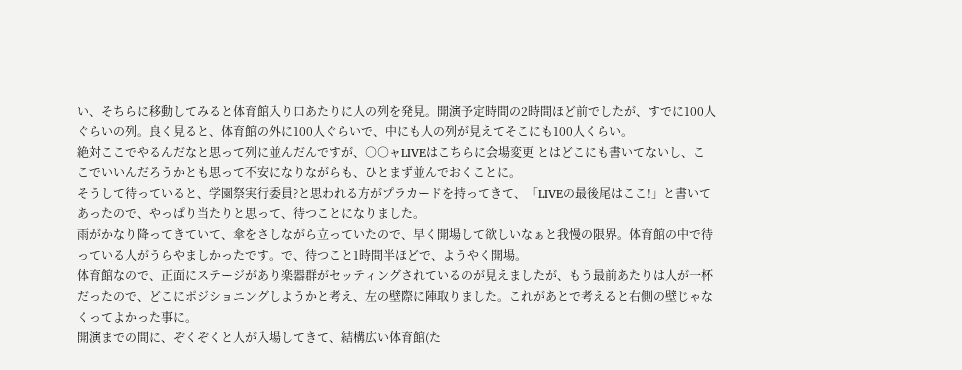い、そちらに移動してみると体育館入り口あたりに人の列を発見。開演予定時間の2時間ほど前でしたが、すでに100人ぐらいの列。良く見ると、体育館の外に100人ぐらいで、中にも人の列が見えてそこにも100人くらい。
絶対ここでやるんだなと思って列に並んだんですが、○○ャLIVEはこちらに会場変更 とはどこにも書いてないし、ここでいいんだろうかとも思って不安になりながらも、ひとまず並んでおくことに。
そうして待っていると、学園祭実行委員?と思われる方がプラカードを持ってきて、「LIVEの最後尾はここ!」と書いてあったので、やっぱり当たりと思って、待つことになりました。
雨がかなり降ってきていて、傘をさしながら立っていたので、早く開場して欲しいなぁと我慢の限界。体育館の中で待っている人がうらやましかったです。で、待つこと1時間半ほどで、ようやく開場。
体育館なので、正面にステージがあり楽器群がセッティングされているのが見えましたが、もう最前あたりは人が一杯だったので、どこにポジショニングしようかと考え、左の壁際に陣取りました。これがあとで考えると右側の壁じゃなくってよかった事に。
開演までの間に、ぞくぞくと人が入場してきて、結構広い体育館(た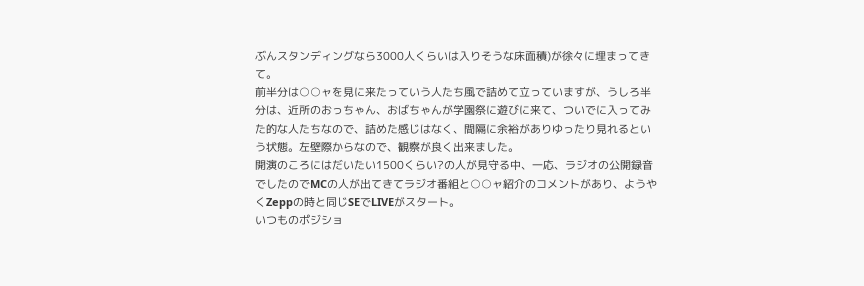ぶんスタンディングなら3000人くらいは入りそうな床面積)が徐々に埋まってきて。
前半分は○○ャを見に来たっていう人たち風で詰めて立っていますが、うしろ半分は、近所のおっちゃん、おばちゃんが学園祭に遊びに来て、ついでに入ってみた的な人たちなので、詰めた感じはなく、間隔に余裕がありゆったり見れるという状態。左壁際からなので、観察が良く出来ました。
開演のころにはだいたい1500くらい?の人が見守る中、一応、ラジオの公開録音でしたのでMCの人が出てきてラジオ番組と○○ャ紹介のコメントがあり、ようやくZeppの時と同じSEでLIVEがスタート。
いつものポジショ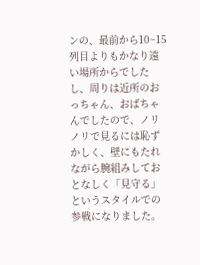ンの、最前から10~15列目よりもかなり遠い場所からでしたし、周りは近所のおっちゃん、おばちゃんでしたので、ノリノリで見るには恥ずかしく、壁にもたれながら腕組みしておとなしく「見守る」というスタイルでの参戦になりました。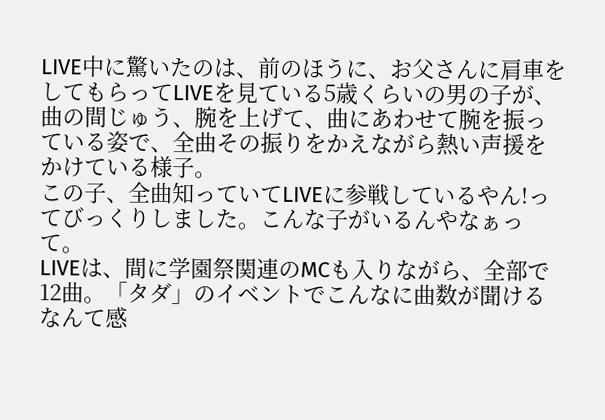LIVE中に驚いたのは、前のほうに、お父さんに肩車をしてもらってLIVEを見ている5歳くらいの男の子が、曲の間じゅう、腕を上げて、曲にあわせて腕を振っている姿で、全曲その振りをかえながら熱い声援をかけている様子。
この子、全曲知っていてLIVEに参戦しているやん!ってびっくりしました。こんな子がいるんやなぁって。
LIVEは、間に学園祭関連のMCも入りながら、全部で12曲。「タダ」のイベントでこんなに曲数が聞けるなんて感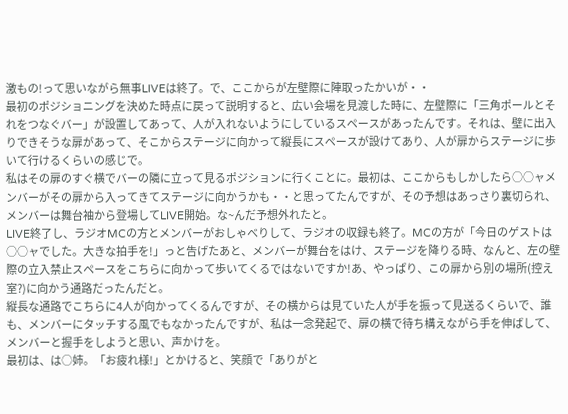激もの!って思いながら無事LIVEは終了。で、ここからが左壁際に陣取ったかいが・・
最初のポジショニングを決めた時点に戻って説明すると、広い会場を見渡した時に、左壁際に「三角ポールとそれをつなぐバー」が設置してあって、人が入れないようにしているスペースがあったんです。それは、壁に出入りできそうな扉があって、そこからステージに向かって縦長にスペースが設けてあり、人が扉からステージに歩いて行けるくらいの感じで。
私はその扉のすぐ横でバーの隣に立って見るポジションに行くことに。最初は、ここからもしかしたら○○ャメンバーがその扉から入ってきてステージに向かうかも・・と思ってたんですが、その予想はあっさり裏切られ、メンバーは舞台袖から登場してLIVE開始。な~んだ予想外れたと。
LIVE終了し、ラジオMCの方とメンバーがおしゃべりして、ラジオの収録も終了。MCの方が「今日のゲストは○○ャでした。大きな拍手を!」っと告げたあと、メンバーが舞台をはけ、ステージを降りる時、なんと、左の壁際の立入禁止スペースをこちらに向かって歩いてくるではないですか!あ、やっぱり、この扉から別の場所(控え室?)に向かう通路だったんだと。
縦長な通路でこちらに4人が向かってくるんですが、その横からは見ていた人が手を振って見送るくらいで、誰も、メンバーにタッチする風でもなかったんですが、私は一念発起で、扉の横で待ち構えながら手を伸ばして、メンバーと握手をしようと思い、声かけを。
最初は、は○姉。「お疲れ様!」とかけると、笑顔で「ありがと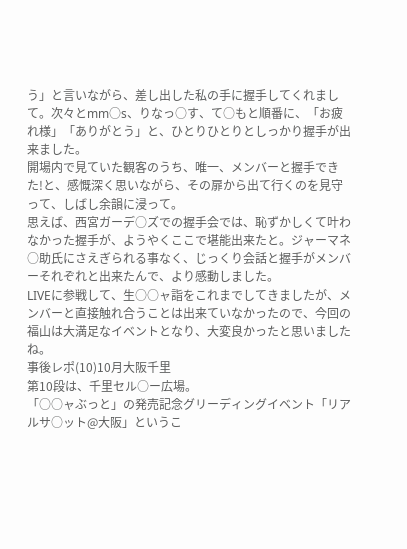う」と言いながら、差し出した私の手に握手してくれまして。次々とmm○s、りなっ○す、て○もと順番に、「お疲れ様」「ありがとう」と、ひとりひとりとしっかり握手が出来ました。
開場内で見ていた観客のうち、唯一、メンバーと握手できた!と、感慨深く思いながら、その扉から出て行くのを見守って、しばし余韻に浸って。
思えば、西宮ガーデ○ズでの握手会では、恥ずかしくて叶わなかった握手が、ようやくここで堪能出来たと。ジャーマネ○助氏にさえぎられる事なく、じっくり会話と握手がメンバーそれぞれと出来たんで、より感動しました。
LIVEに参戦して、生○○ャ詣をこれまでしてきましたが、メンバーと直接触れ合うことは出来ていなかったので、今回の福山は大満足なイベントとなり、大変良かったと思いましたね。
事後レポ(10)10月大阪千里
第10段は、千里セル○ー広場。
「○○ャぶっと」の発売記念グリーディングイベント「リアルサ○ット@大阪」というこ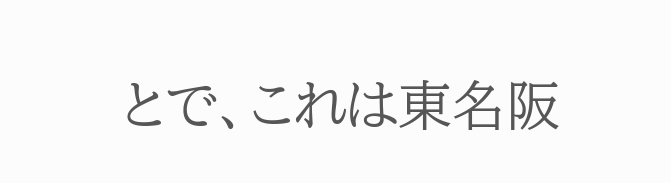とで、これは東名阪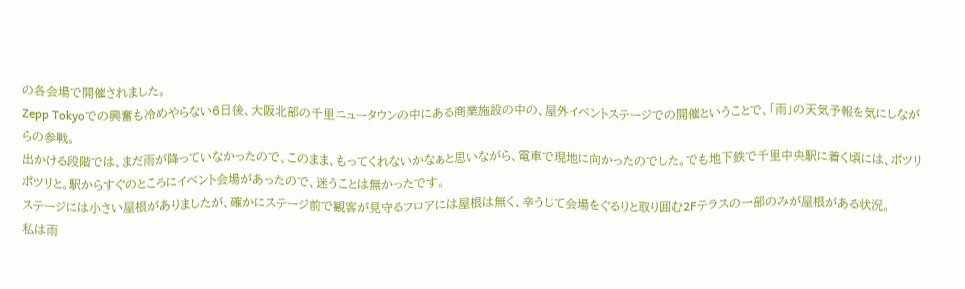の各会場で開催されました。
Zepp Tokyoでの興奮も冷めやらない6日後、大阪北部の千里ニュータウンの中にある商業施設の中の、屋外イベントステージでの開催ということで、「雨」の天気予報を気にしながらの参戦。
出かける段階では、まだ雨が降っていなかったので、このまま、もってくれないかなぁと思いながら、電車で現地に向かったのでした。でも地下鉄で千里中央駅に着く頃には、ポツリポツリと。駅からすぐのところにイベント会場があったので、迷うことは無かったです。
ステージには小さい屋根がありましたが、確かにステージ前で観客が見守るフロアには屋根は無く、辛うじて会場をぐるりと取り囲む2Fテラスの一部のみが屋根がある状況。
私は雨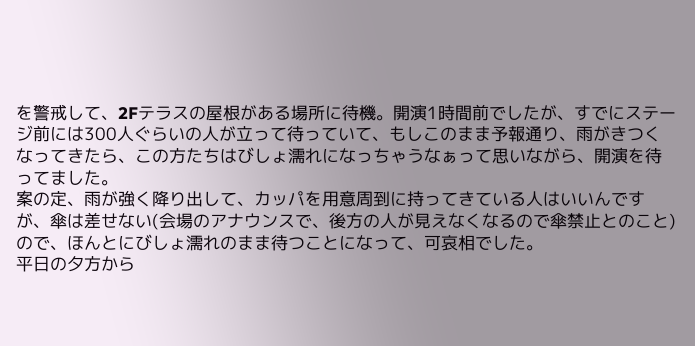を警戒して、2Fテラスの屋根がある場所に待機。開演1時間前でしたが、すでにステージ前には300人ぐらいの人が立って待っていて、もしこのまま予報通り、雨がきつくなってきたら、この方たちはびしょ濡れになっちゃうなぁって思いながら、開演を待ってました。
案の定、雨が強く降り出して、カッパを用意周到に持ってきている人はいいんですが、傘は差せない(会場のアナウンスで、後方の人が見えなくなるので傘禁止とのこと)ので、ほんとにびしょ濡れのまま待つことになって、可哀相でした。
平日の夕方から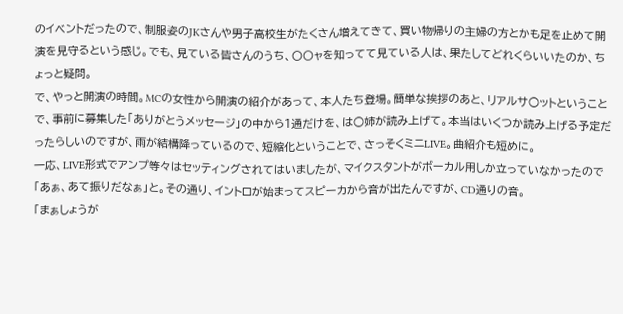のイベントだったので、制服姿のJKさんや男子高校生がたくさん増えてきて、買い物帰りの主婦の方とかも足を止めて開演を見守るという感じ。でも、見ている皆さんのうち、〇〇ャを知ってて見ている人は、果たしてどれくらいいたのか、ちょっと疑問。
で、やっと開演の時間。MCの女性から開演の紹介があって、本人たち登場。簡単な挨拶のあと、リアルサ○ットということで、事前に募集した「ありがとうメッセージ」の中から1通だけを、は○姉が読み上げて。本当はいくつか読み上げる予定だったらしいのですが、雨が結構降っているので、短縮化ということで、さっそくミニLIVE。曲紹介も短めに。
一応、LIVE形式でアンプ等々はセッティングされてはいましたが、マイクスタントがボーカル用しか立っていなかったので「あぁ、あて振りだなぁ」と。その通り、イントロが始まってスピーカから音が出たんですが、CD通りの音。
「まぁしょうが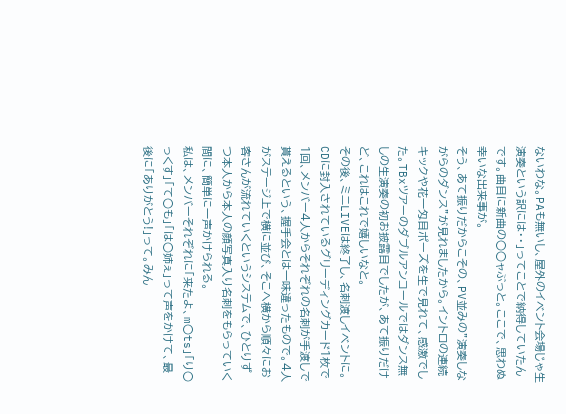ないわな。PAも無いし、屋外のイベント会場じゃ生演奏という訳には・・」ってことで納得していたんです。曲目に新曲の○○ャぶっと。ここで、思わぬ幸いな出来事が。
そう、あて振りだからこその、PV並みの”演奏しながらのダンス”が見れましたから。イントロの連続キックや花一匁目ポーズを生で見れて、感激でした。TBxツアーのダブルアンコールではダンス無しの生演奏の初お披露目でしたが、あて振りだけど、これはこれで嬉しいなと。
その後、ミニLIVEは終了し、名刺渡しイベントに。
CDに封入されているグリーディングカード1枚で1回、メンバー4人からそれぞれの名刺が手渡しで貰えるという、握手会とは一味違ったもので。4人がステージ上で横に並び、そこへ横から順々にお客さんが流れていくというシステムで、ひとりずつ本人から本人の顔写真入り名刺をもらっていく間に、簡単に一声かけられる。
私は、メンバーそれぞれに「来たよ、m○ts」「り○っくす」「て○も」「は○姉ぇ」って声をかけて、最後に「ありがとう!」って。みん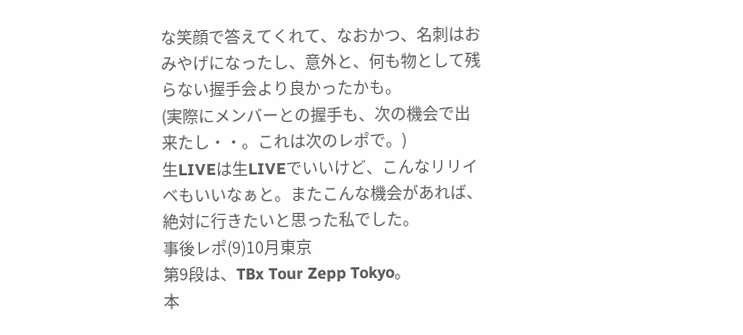な笑顔で答えてくれて、なおかつ、名刺はおみやげになったし、意外と、何も物として残らない握手会より良かったかも。
(実際にメンバーとの握手も、次の機会で出来たし・・。これは次のレポで。)
生LIVEは生LIVEでいいけど、こんなリリイベもいいなぁと。またこんな機会があれば、絶対に行きたいと思った私でした。
事後レポ(9)10月東京
第9段は、TBx Tour Zepp Tokyo。
本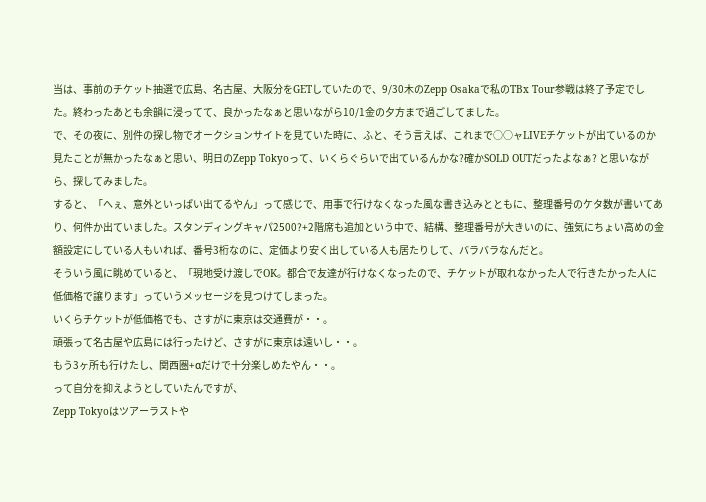当は、事前のチケット抽選で広島、名古屋、大阪分をGETしていたので、9/30木のZepp Osakaで私のTBx Tour参戦は終了予定でした。終わったあとも余韻に浸ってて、良かったなぁと思いながら10/1金の夕方まで過ごしてました。
で、その夜に、別件の探し物でオークションサイトを見ていた時に、ふと、そう言えば、これまで○○ャLIVEチケットが出ているのか見たことが無かったなぁと思い、明日のZepp Tokyoって、いくらぐらいで出ているんかな?確かSOLD OUTだったよなぁ? と思いながら、探してみました。
すると、「へぇ、意外といっぱい出てるやん」って感じで、用事で行けなくなった風な書き込みとともに、整理番号のケタ数が書いてあり、何件か出ていました。スタンディングキャパ2500?+2階席も追加という中で、結構、整理番号が大きいのに、強気にちょい高めの金額設定にしている人もいれば、番号3桁なのに、定価より安く出している人も居たりして、バラバラなんだと。
そういう風に眺めていると、「現地受け渡しでOK。都合で友達が行けなくなったので、チケットが取れなかった人で行きたかった人に低価格で譲ります」っていうメッセージを見つけてしまった。
いくらチケットが低価格でも、さすがに東京は交通費が・・。
頑張って名古屋や広島には行ったけど、さすがに東京は遠いし・・。
もう3ヶ所も行けたし、関西圏+αだけで十分楽しめたやん・・。
って自分を抑えようとしていたんですが、
Zepp Tokyoはツアーラストや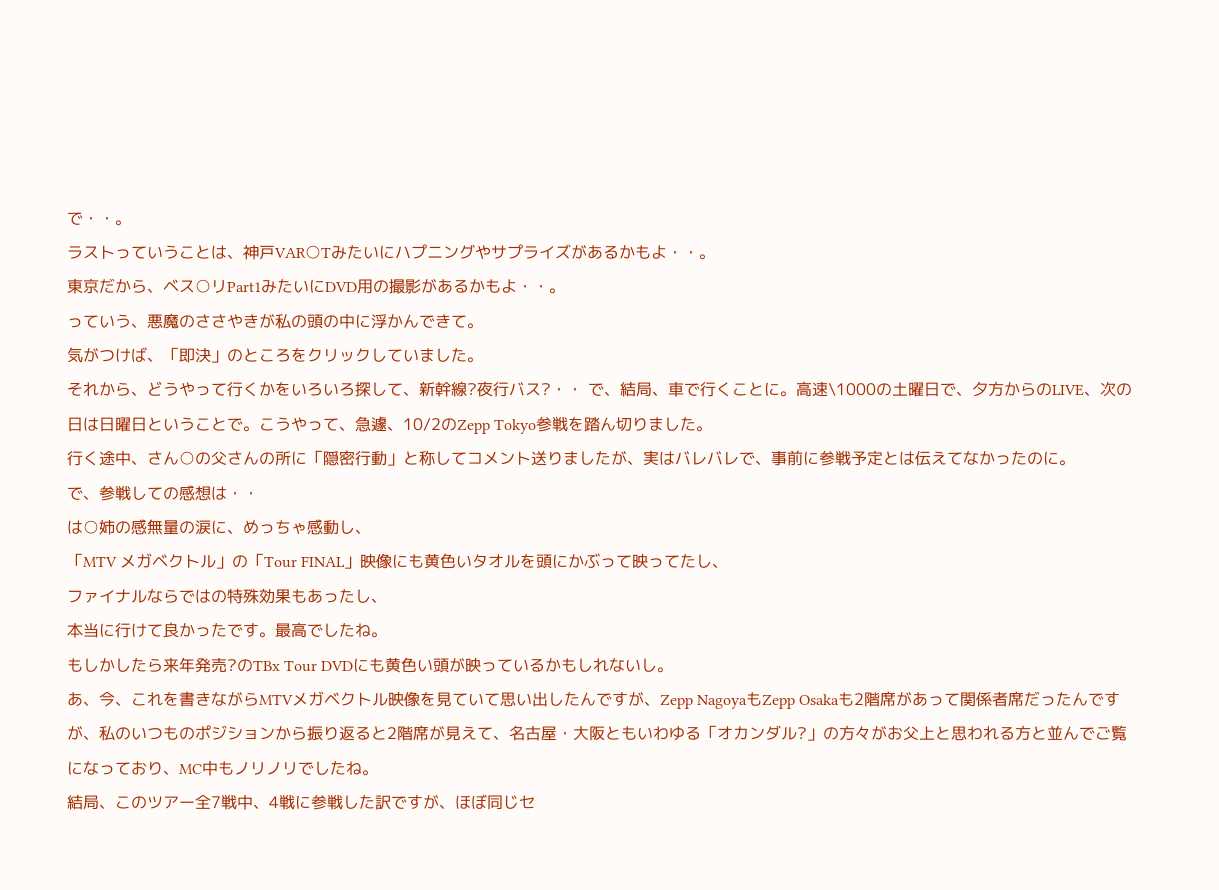で・・。
ラストっていうことは、神戸VAR○Tみたいにハプニングやサプライズがあるかもよ・・。
東京だから、ベス○リPart1みたいにDVD用の撮影があるかもよ・・。
っていう、悪魔のささやきが私の頭の中に浮かんできて。
気がつけば、「即決」のところをクリックしていました。
それから、どうやって行くかをいろいろ探して、新幹線?夜行バス?・・ で、結局、車で行くことに。高速\1000の土曜日で、夕方からのLIVE、次の日は日曜日ということで。こうやって、急遽、10/2のZepp Tokyo参戦を踏ん切りました。
行く途中、さん○の父さんの所に「隠密行動」と称してコメント送りましたが、実はバレバレで、事前に参戦予定とは伝えてなかったのに。
で、参戦しての感想は・・
は○姉の感無量の涙に、めっちゃ感動し、
「MTV メガベクトル」の「Tour FINAL」映像にも黄色いタオルを頭にかぶって映ってたし、
ファイナルならではの特殊効果もあったし、
本当に行けて良かったです。最高でしたね。
もしかしたら来年発売?のTBx Tour DVDにも黄色い頭が映っているかもしれないし。
あ、今、これを書きながらMTVメガベクトル映像を見ていて思い出したんですが、Zepp NagoyaもZepp Osakaも2階席があって関係者席だったんですが、私のいつものポジションから振り返ると2階席が見えて、名古屋・大阪ともいわゆる「オカンダル?」の方々がお父上と思われる方と並んでご覧になっており、MC中もノリノリでしたね。
結局、このツアー全7戦中、4戦に参戦した訳ですが、ほぼ同じセ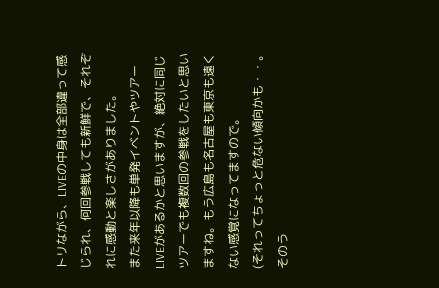トリながら、LIVEの中身は全部違って感じられ、何回参戦しても新鮮で、それぞれに感動と楽しさがありました。
また来年以降も単発イベントやツアーLIVEがあるかと思いますが、絶対に同じツアーでも複数回の参戦をしたいと思いますね。もう広島も名古屋も東京も遠くない感覚になってますので。
(それってちょっと危ない傾向かも・・。そのう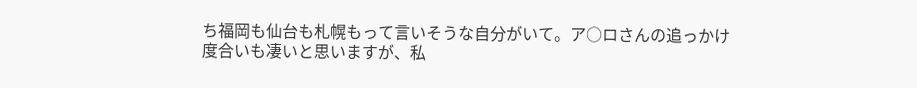ち福岡も仙台も札幌もって言いそうな自分がいて。ア○ロさんの追っかけ度合いも凄いと思いますが、私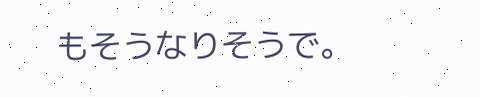もそうなりそうで。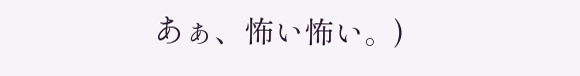あぁ、怖い怖い。)